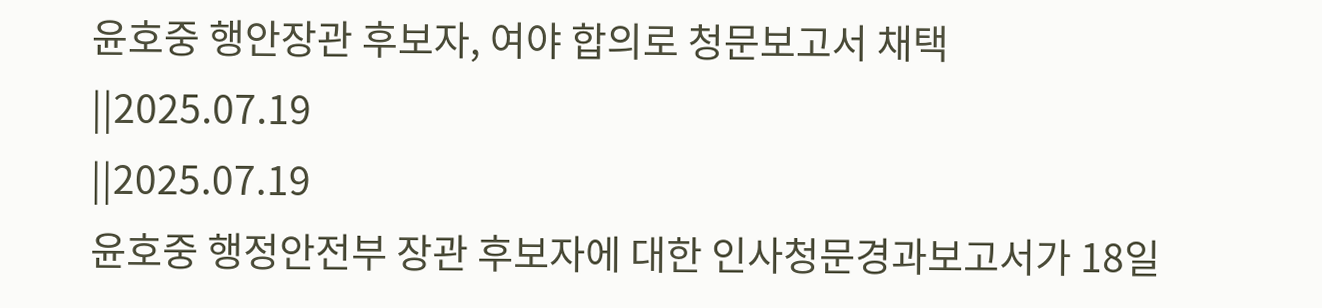윤호중 행안장관 후보자, 여야 합의로 청문보고서 채택
||2025.07.19
||2025.07.19
윤호중 행정안전부 장관 후보자에 대한 인사청문경과보고서가 18일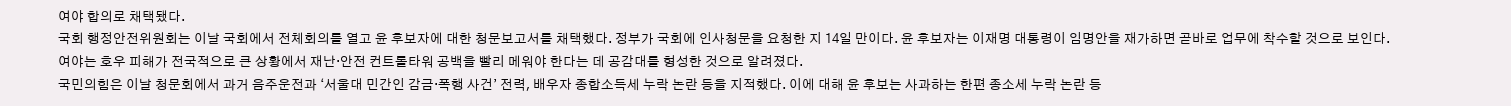여야 합의로 채택됐다.
국회 행정안전위원회는 이날 국회에서 전체회의를 열고 윤 후보자에 대한 청문보고서를 채택했다. 정부가 국회에 인사청문을 요청한 지 14일 만이다. 윤 후보자는 이재명 대통령이 임명안을 재가하면 곧바로 업무에 착수할 것으로 보인다.
여야는 호우 피해가 전국적으로 큰 상황에서 재난·안전 컨트롤타워 공백을 빨리 메워야 한다는 데 공감대를 형성한 것으로 알려졌다.
국민의힘은 이날 청문회에서 과거 음주운전과 ‘서울대 민간인 감금·폭행 사건’ 전력, 배우자 종합소득세 누락 논란 등을 지적했다. 이에 대해 윤 후보는 사과하는 한편 종소세 누락 논란 등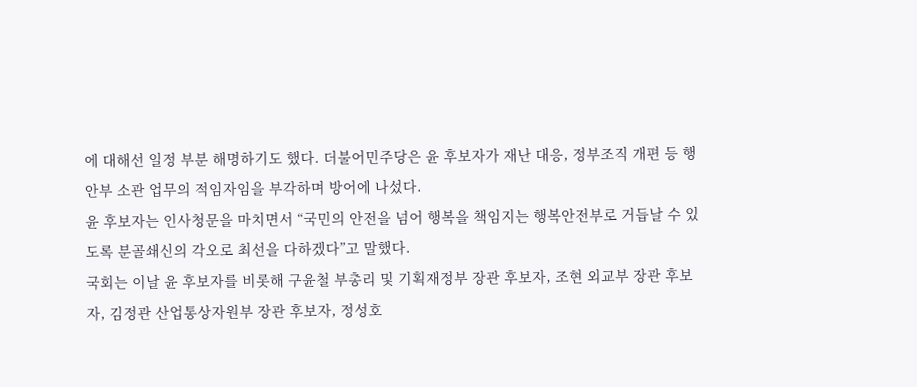에 대해선 일정 부분 해명하기도 했다. 더불어민주당은 윤 후보자가 재난 대응, 정부조직 개편 등 행안부 소관 업무의 적임자임을 부각하며 방어에 나섰다.
윤 후보자는 인사청문을 마치면서 “국민의 안전을 넘어 행복을 책임지는 행복안전부로 거듭날 수 있도록 분골쇄신의 각오로 최선을 다하겠다”고 말했다.
국회는 이날 윤 후보자를 비롯해 구윤철 부총리 및 기획재정부 장관 후보자, 조현 외교부 장관 후보자, 김정관 산업통상자원부 장관 후보자, 정성호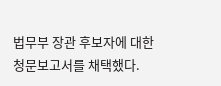법무부 장관 후보자에 대한 청문보고서를 채택했다.